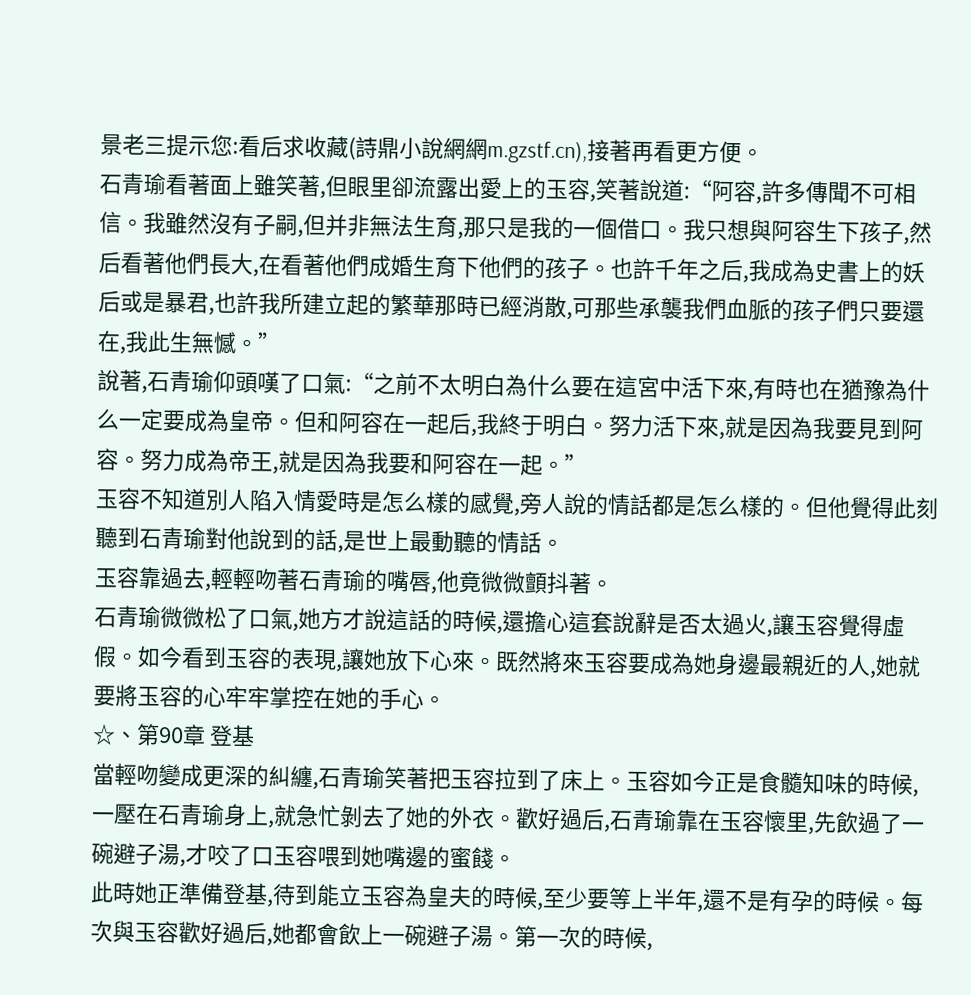景老三提示您:看后求收藏(詩鼎小說網網m.gzstf.cn),接著再看更方便。
石青瑜看著面上雖笑著,但眼里卻流露出愛上的玉容,笑著說道:“阿容,許多傳聞不可相信。我雖然沒有子嗣,但并非無法生育,那只是我的一個借口。我只想與阿容生下孩子,然后看著他們長大,在看著他們成婚生育下他們的孩子。也許千年之后,我成為史書上的妖后或是暴君,也許我所建立起的繁華那時已經消散,可那些承襲我們血脈的孩子們只要還在,我此生無憾。”
說著,石青瑜仰頭嘆了口氣:“之前不太明白為什么要在這宮中活下來,有時也在猶豫為什么一定要成為皇帝。但和阿容在一起后,我終于明白。努力活下來,就是因為我要見到阿容。努力成為帝王,就是因為我要和阿容在一起。”
玉容不知道別人陷入情愛時是怎么樣的感覺,旁人說的情話都是怎么樣的。但他覺得此刻聽到石青瑜對他說到的話,是世上最動聽的情話。
玉容靠過去,輕輕吻著石青瑜的嘴唇,他竟微微顫抖著。
石青瑜微微松了口氣,她方才說這話的時候,還擔心這套說辭是否太過火,讓玉容覺得虛假。如今看到玉容的表現,讓她放下心來。既然將來玉容要成為她身邊最親近的人,她就要將玉容的心牢牢掌控在她的手心。
☆、第90章 登基
當輕吻變成更深的糾纏,石青瑜笑著把玉容拉到了床上。玉容如今正是食髓知味的時候,一壓在石青瑜身上,就急忙剝去了她的外衣。歡好過后,石青瑜靠在玉容懷里,先飲過了一碗避子湯,才咬了口玉容喂到她嘴邊的蜜餞。
此時她正準備登基,待到能立玉容為皇夫的時候,至少要等上半年,還不是有孕的時候。每次與玉容歡好過后,她都會飲上一碗避子湯。第一次的時候,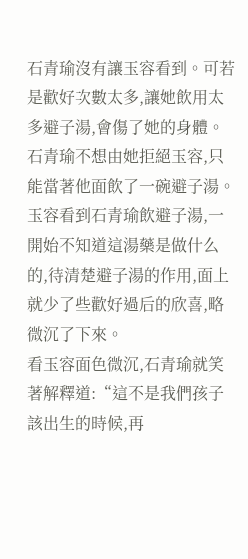石青瑜沒有讓玉容看到。可若是歡好次數太多,讓她飲用太多避子湯,會傷了她的身體。
石青瑜不想由她拒絕玉容,只能當著他面飲了一碗避子湯。玉容看到石青瑜飲避子湯,一開始不知道這湯藥是做什么的,待清楚避子湯的作用,面上就少了些歡好過后的欣喜,略微沉了下來。
看玉容面色微沉,石青瑜就笑著解釋道:“這不是我們孩子該出生的時候,再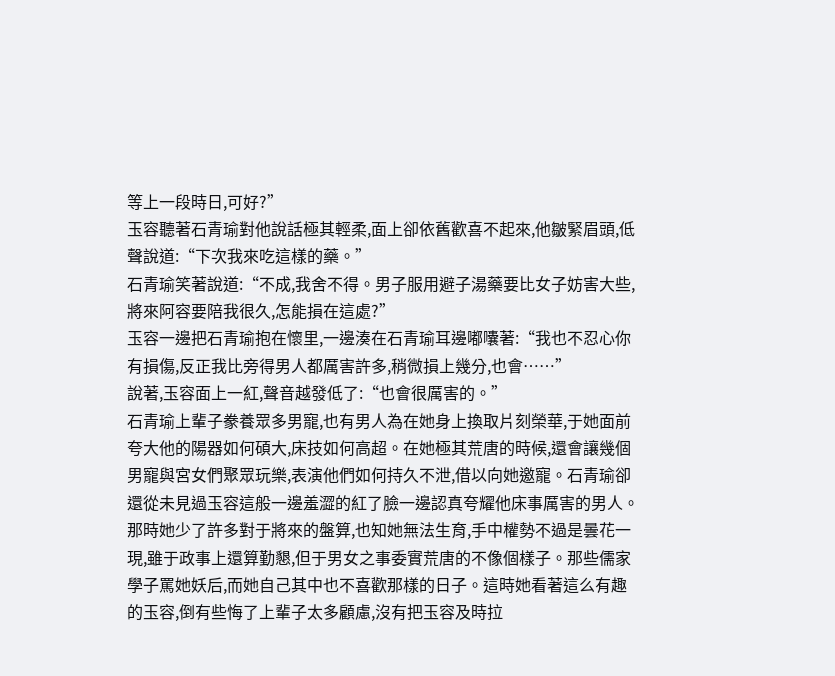等上一段時日,可好?”
玉容聽著石青瑜對他說話極其輕柔,面上卻依舊歡喜不起來,他皺緊眉頭,低聲說道:“下次我來吃這樣的藥。”
石青瑜笑著說道:“不成,我舍不得。男子服用避子湯藥要比女子妨害大些,將來阿容要陪我很久,怎能損在這處?”
玉容一邊把石青瑜抱在懷里,一邊湊在石青瑜耳邊嘟囔著:“我也不忍心你有損傷,反正我比旁得男人都厲害許多,稍微損上幾分,也會……”
說著,玉容面上一紅,聲音越發低了:“也會很厲害的。”
石青瑜上輩子豢養眾多男寵,也有男人為在她身上換取片刻榮華,于她面前夸大他的陽器如何碩大,床技如何高超。在她極其荒唐的時候,還會讓幾個男寵與宮女們聚眾玩樂,表演他們如何持久不泄,借以向她邀寵。石青瑜卻還從未見過玉容這般一邊羞澀的紅了臉一邊認真夸耀他床事厲害的男人。
那時她少了許多對于將來的盤算,也知她無法生育,手中權勢不過是曇花一現,雖于政事上還算勤懇,但于男女之事委實荒唐的不像個樣子。那些儒家學子罵她妖后,而她自己其中也不喜歡那樣的日子。這時她看著這么有趣的玉容,倒有些悔了上輩子太多顧慮,沒有把玉容及時拉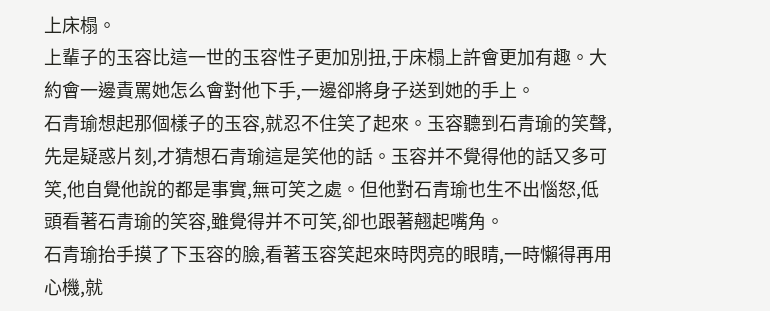上床榻。
上輩子的玉容比這一世的玉容性子更加別扭,于床榻上許會更加有趣。大約會一邊責罵她怎么會對他下手,一邊卻將身子送到她的手上。
石青瑜想起那個樣子的玉容,就忍不住笑了起來。玉容聽到石青瑜的笑聲,先是疑惑片刻,才猜想石青瑜這是笑他的話。玉容并不覺得他的話又多可笑,他自覺他說的都是事實,無可笑之處。但他對石青瑜也生不出惱怒,低頭看著石青瑜的笑容,雖覺得并不可笑,卻也跟著翹起嘴角。
石青瑜抬手摸了下玉容的臉,看著玉容笑起來時閃亮的眼睛,一時懶得再用心機,就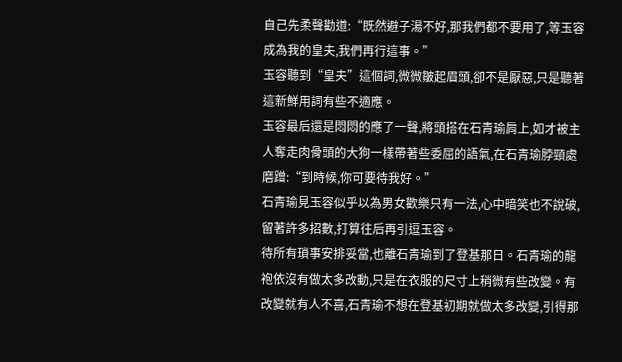自己先柔聲勸道:“既然避子湯不好,那我們都不要用了,等玉容成為我的皇夫,我們再行這事。”
玉容聽到“皇夫”這個詞,微微皺起眉頭,卻不是厭惡,只是聽著這新鮮用詞有些不適應。
玉容最后還是悶悶的應了一聲,將頭搭在石青瑜肩上,如才被主人奪走肉骨頭的大狗一樣帶著些委屈的語氣,在石青瑜脖頸處磨蹭:“到時候,你可要待我好。”
石青瑜見玉容似乎以為男女歡樂只有一法,心中暗笑也不說破,留著許多招數,打算往后再引逗玉容。
待所有瑣事安排妥當,也離石青瑜到了登基那日。石青瑜的龍袍依沒有做太多改動,只是在衣服的尺寸上稍微有些改變。有改變就有人不喜,石青瑜不想在登基初期就做太多改變,引得那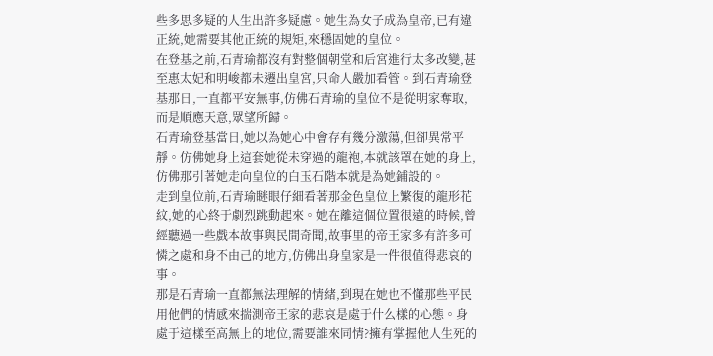些多思多疑的人生出許多疑慮。她生為女子成為皇帝,已有違正統,她需要其他正統的規矩,來穩固她的皇位。
在登基之前,石青瑜都沒有對整個朝堂和后宮進行太多改變,甚至惠太妃和明峻都未遷出皇宮,只命人嚴加看管。到石青瑜登基那日,一直都平安無事,仿佛石青瑜的皇位不是從明家奪取,而是順應天意,眾望所歸。
石青瑜登基當日,她以為她心中會存有幾分激蕩,但卻異常平靜。仿佛她身上這套她從未穿過的龍袍,本就該罩在她的身上,仿佛那引著她走向皇位的白玉石階本就是為她鋪設的。
走到皇位前,石青瑜瞇眼仔細看著那金色皇位上繁復的龍形花紋,她的心終于劇烈跳動起來。她在離這個位置很遠的時候,曾經聽過一些戲本故事與民間奇聞,故事里的帝王家多有許多可憐之處和身不由己的地方,仿佛出身皇家是一件很值得悲哀的事。
那是石青瑜一直都無法理解的情緒,到現在她也不懂那些平民用他們的情感來揣測帝王家的悲哀是處于什么樣的心態。身處于這樣至高無上的地位,需要誰來同情?擁有掌握他人生死的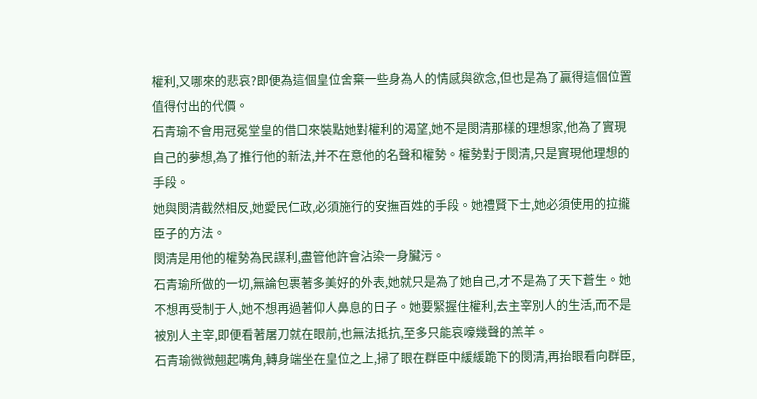權利,又哪來的悲哀?即便為這個皇位舍棄一些身為人的情感與欲念,但也是為了贏得這個位置值得付出的代價。
石青瑜不會用冠冕堂皇的借口來裝點她對權利的渴望,她不是閔清那樣的理想家,他為了實現自己的夢想,為了推行他的新法,并不在意他的名聲和權勢。權勢對于閔清,只是實現他理想的手段。
她與閔清截然相反,她愛民仁政,必須施行的安撫百姓的手段。她禮賢下士,她必須使用的拉攏臣子的方法。
閔清是用他的權勢為民謀利,盡管他許會沾染一身臟污。
石青瑜所做的一切,無論包裹著多美好的外表,她就只是為了她自己,才不是為了天下蒼生。她不想再受制于人,她不想再過著仰人鼻息的日子。她要緊握住權利,去主宰別人的生活,而不是被別人主宰,即便看著屠刀就在眼前,也無法抵抗,至多只能哀嚎幾聲的羔羊。
石青瑜微微翹起嘴角,轉身端坐在皇位之上,掃了眼在群臣中緩緩跪下的閔清,再抬眼看向群臣,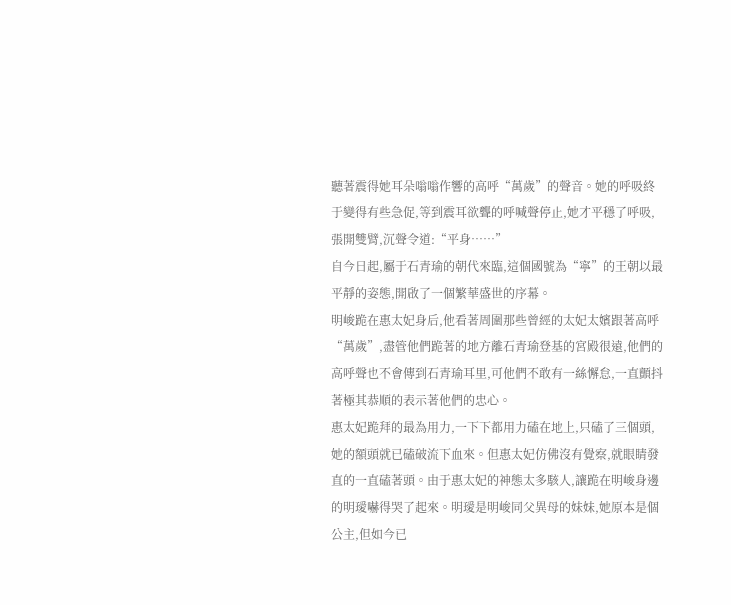聽著震得她耳朵嗡嗡作響的高呼“萬歲”的聲音。她的呼吸終于變得有些急促,等到震耳欲聾的呼喊聲停止,她才平穩了呼吸,張開雙臂,沉聲令道:“平身……”
自今日起,屬于石青瑜的朝代來臨,這個國號為“寧”的王朝以最平靜的姿態,開啟了一個繁華盛世的序幕。
明峻跪在惠太妃身后,他看著周圍那些曾經的太妃太嬪跟著高呼“萬歲”,盡管他們跪著的地方離石青瑜登基的宮殿很遠,他們的高呼聲也不會傳到石青瑜耳里,可他們不敢有一絲懈怠,一直顫抖著極其恭順的表示著他們的忠心。
惠太妃跪拜的最為用力,一下下都用力磕在地上,只磕了三個頭,她的額頭就已磕破流下血來。但惠太妃仿佛沒有覺察,就眼睛發直的一直磕著頭。由于惠太妃的神態太多駭人,讓跪在明峻身邊的明璦嚇得哭了起來。明璦是明峻同父異母的妹妹,她原本是個公主,但如今已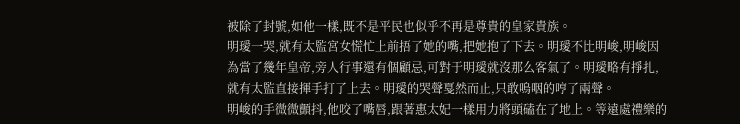被除了封號,如他一樣,既不是平民也似乎不再是尊貴的皇家貴族。
明璦一哭,就有太監宮女慌忙上前捂了她的嘴,把她抱了下去。明璦不比明峻,明峻因為當了幾年皇帝,旁人行事還有個顧忌,可對于明璦就沒那么客氣了。明璦略有掙扎,就有太監直接揮手打了上去。明璦的哭聲戛然而止,只敢嗚咽的哼了兩聲。
明峻的手微微顫抖,他咬了嘴唇,跟著惠太妃一樣用力將頭磕在了地上。等遠處禮樂的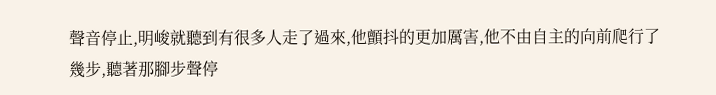聲音停止,明峻就聽到有很多人走了過來,他顫抖的更加厲害,他不由自主的向前爬行了幾步,聽著那腳步聲停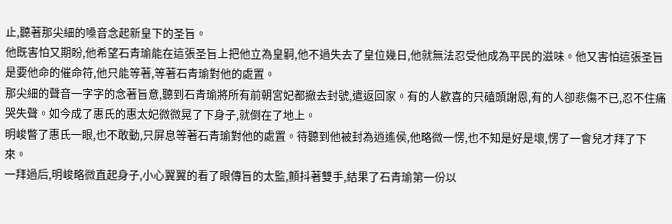止,聽著那尖細的嗓音念起新皇下的圣旨。
他既害怕又期盼,他希望石青瑜能在這張圣旨上把他立為皇嗣,他不過失去了皇位幾日,他就無法忍受他成為平民的滋味。他又害怕這張圣旨是要他命的催命符,他只能等著,等著石青瑜對他的處置。
那尖細的聲音一字字的念著旨意,聽到石青瑜將所有前朝宮妃都撤去封號,遣返回家。有的人歡喜的只磕頭謝恩,有的人卻悲傷不已,忍不住痛哭失聲。如今成了惠氏的惠太妃微微晃了下身子,就倒在了地上。
明峻瞥了惠氏一眼,也不敢動,只屏息等著石青瑜對他的處置。待聽到他被封為逍遙侯,他略微一愣,也不知是好是壞,愣了一會兒才拜了下來。
一拜過后,明峻略微直起身子,小心翼翼的看了眼傳旨的太監,顫抖著雙手,結果了石青瑜第一份以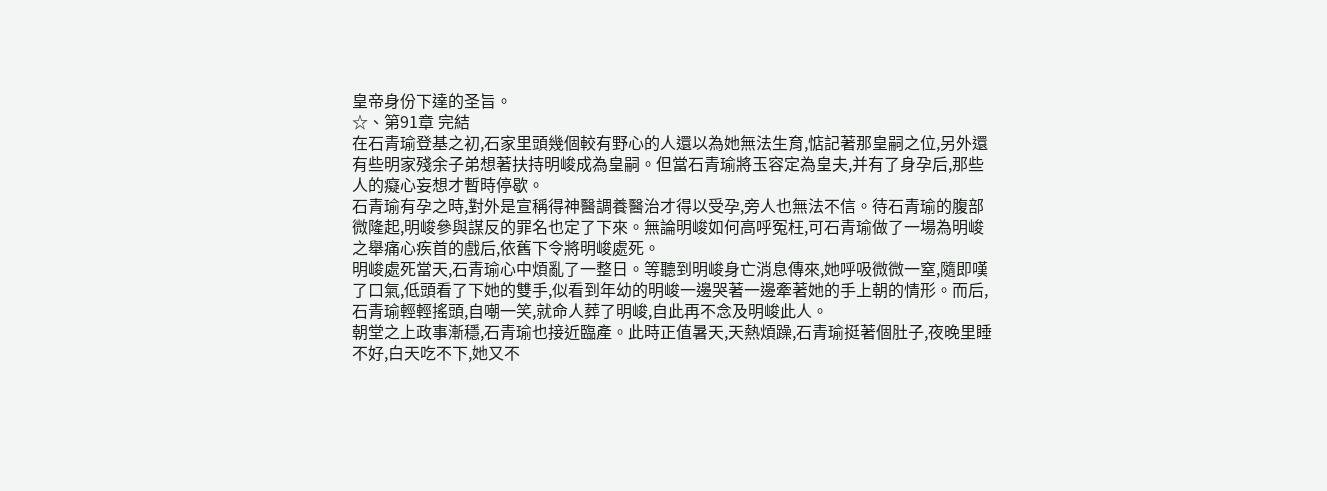皇帝身份下達的圣旨。
☆、第91章 完結
在石青瑜登基之初,石家里頭幾個較有野心的人還以為她無法生育,惦記著那皇嗣之位,另外還有些明家殘余子弟想著扶持明峻成為皇嗣。但當石青瑜將玉容定為皇夫,并有了身孕后,那些人的癡心妄想才暫時停歇。
石青瑜有孕之時,對外是宣稱得神醫調養醫治才得以受孕,旁人也無法不信。待石青瑜的腹部微隆起,明峻參與謀反的罪名也定了下來。無論明峻如何高呼冤枉,可石青瑜做了一場為明峻之舉痛心疾首的戲后,依舊下令將明峻處死。
明峻處死當天,石青瑜心中煩亂了一整日。等聽到明峻身亡消息傳來,她呼吸微微一窒,隨即嘆了口氣,低頭看了下她的雙手,似看到年幼的明峻一邊哭著一邊牽著她的手上朝的情形。而后,石青瑜輕輕搖頭,自嘲一笑,就命人葬了明峻,自此再不念及明峻此人。
朝堂之上政事漸穩,石青瑜也接近臨產。此時正值暑天,天熱煩躁,石青瑜挺著個肚子,夜晚里睡不好,白天吃不下,她又不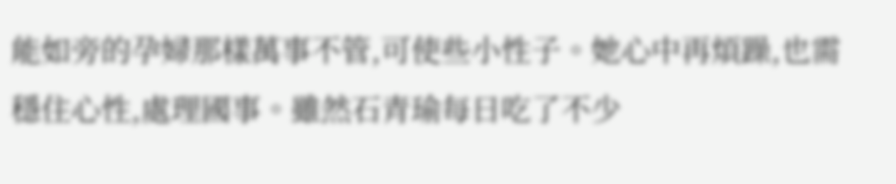能如旁的孕婦那樣萬事不管,可使些小性子。她心中再煩躁,也需穩住心性,處理國事。雖然石青瑜每日吃了不少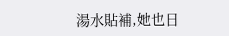湯水貼補,她也日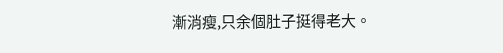漸消瘦,只余個肚子挺得老大。